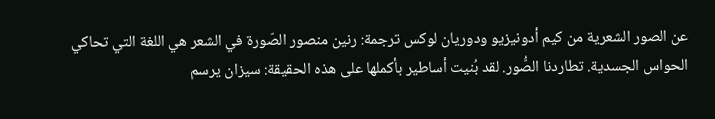عن الصور الشعرية من كيم أدونيزيو ودوريان لوكس ترجمة: رنين منصور الصّورة في الشعر هي اللغة التي تحاكي الحواس الجسدية. تطاردنا الصُّور. لقد بُنيت أساطير بأكملها على هذه الحقيقة: سيزان يرسم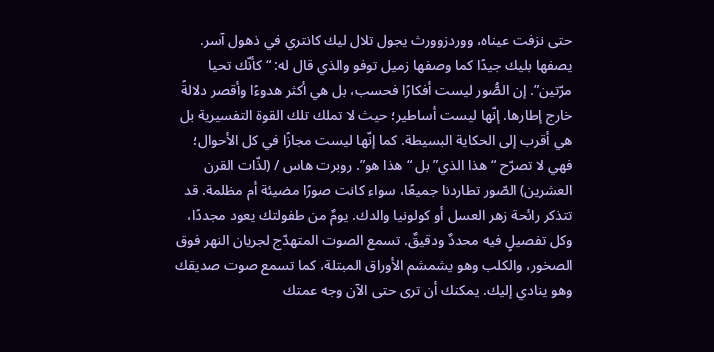حتى نزفت عيناه، ووردزوورث يجول تلال ليك كانتري في ذهول آسر. يصفها بليك جيدًا كما وصفها زميل توفو والذي قال له: “كأنّك تحيا مرّتين”. إن الصُّور ليست أفكارًا فحسب، بل هي أكثر هدوءًا وأقصر دلالةً خارج إطارها. إنّها ليست أساطير؛ حيث لا تملك تلك القوة التفسيرية بل هي أقرب إلى الحكاية البسيطة. كما إنّها ليست مجازًا في كل الأحوال؛ فهي لا تصرّح “هذا الذي” بل “هذا هو”. روبرت هاس / (لذّات القرن العشرين) الصّور تطاردنا جميعًا، سواء كانت صورًا مضيئة أم مظلمة. قد تتذكر رائحة زهر العسل أو كولونيا والدك. يومٌ من طفولتك يعود مجددًا، وكل تفصيلٍ فيه محددٌ ودقيقٌ. تسمع الصوت المتهدّج لجريان النهر فوق الصخور، والكلب وهو يشمشم الأوراق المبتلة، كما تسمع صوت صديقك وهو ينادي إليك. يمكنك أن ترى حتى الآن وجه عمتك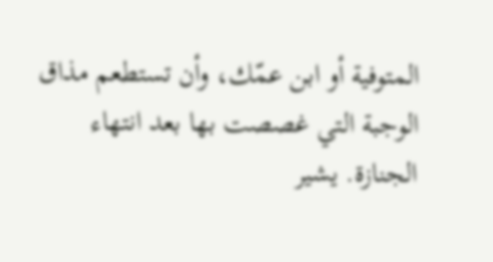المتوفية أو ابن عمّك، وأن تستطعم مذاق الوجبة التي غصصت بها بعد انتهاء الجنازة. يشير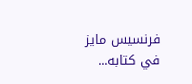فرنسيس مايز في كتابه...